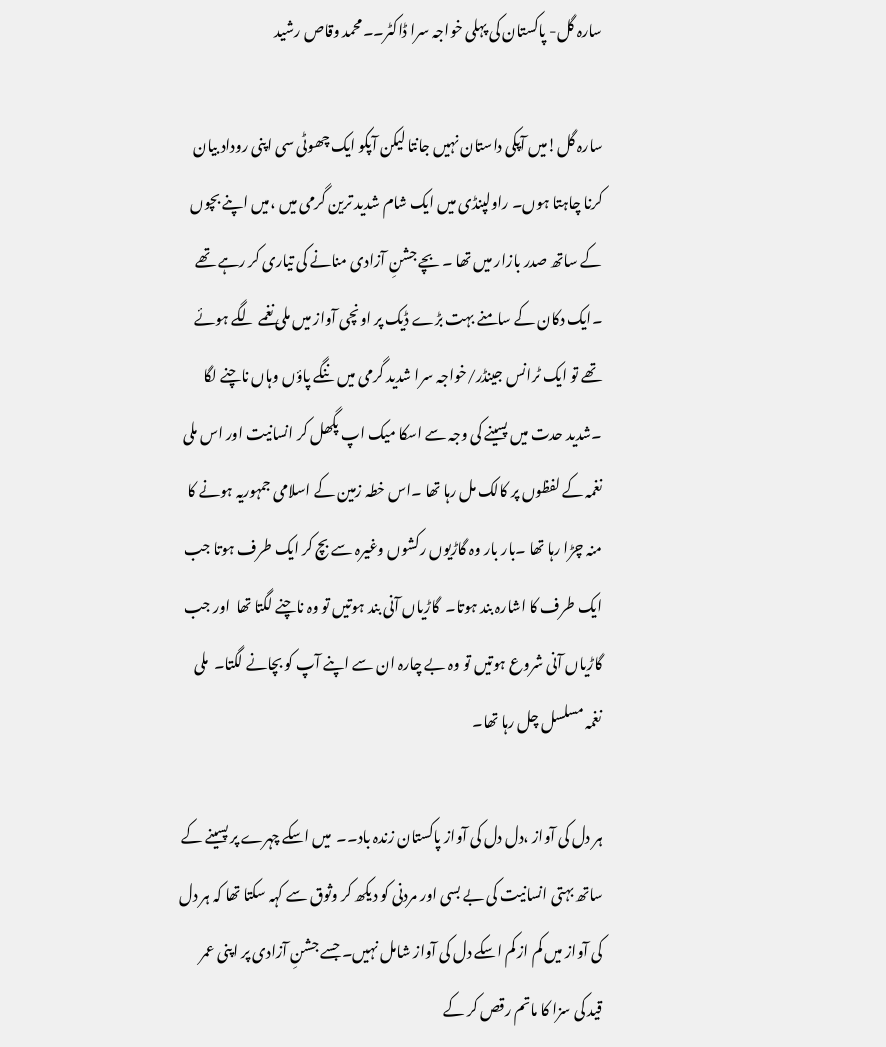سارہ گل- پاکستان کی پہلی خواجہ سرا ڈاکٹر۔۔محمد وقاص رشید

سارہ گل!میں آپکی داستان نہیں جانتا لیکن آپکو ایک چھوٹی سی اپنی روداد بیان کرنا چاہتا ہوں۔ راولپنڈی میں ایک شام شدید ترین گرمی میں ،میں اپنے بچوں کے ساتھ صدر بازار میں تھا ۔ بچے جشنِ آزادی منانے کی تیاری کر رہے تھے ۔ایک دکان کے سامنے بہت بڑے ڈیک پر اونچی آواز میں ملی نغمے لگے ہوئے تھے تو ایک ٹرانس جینڈر/خواجہ سرا شدید گرمی میں ننگے پاؤں وہاں ناچنے لگا ۔شدید حدت میں پسینے کی وجہ سے اسکا میک اپ پگھل کر انسانیت اور اس ملی نغمہ کے لفظوں پر کالک مل رہا تھا ۔اس خطہ زمین کے اسلامی جمہوریہ ہونے کا منہ چڑا رہا تھا ۔بار بار وہ گاڑیوں رکشوں وغیرہ سے بچ کر ایک طرف ہوتا جب ایک طرف کا اشارہ بند ہوتا۔  گاڑیاں آنی بند ہوتیں تو وہ ناچنے لگتا تھا  اور جب گاڑیاں آنی شروع ہوتیں تو وہ بے چارہ ان سے اپنے آپ کو بچانے لگتا۔  ملی نغمہ مسلسل چل رہا تھا۔

ہر دل کی آواز ،دل دل کی آواز پاکستان زندہ باد۔۔  میں اسکے چہرے پر پسینے کے ساتھ بہتی انسانیت کی بے بسی اور مردنی کو دیکھ کر وثوق سے کہہ سکتا تھا کہ ہر دل کی آواز میں کم از کم اسکے دل کی آواز شامل نہیں۔ جسے جشنِ آزادی پر اپنی عمر قید کی سزا کا ماتم رقص کر کے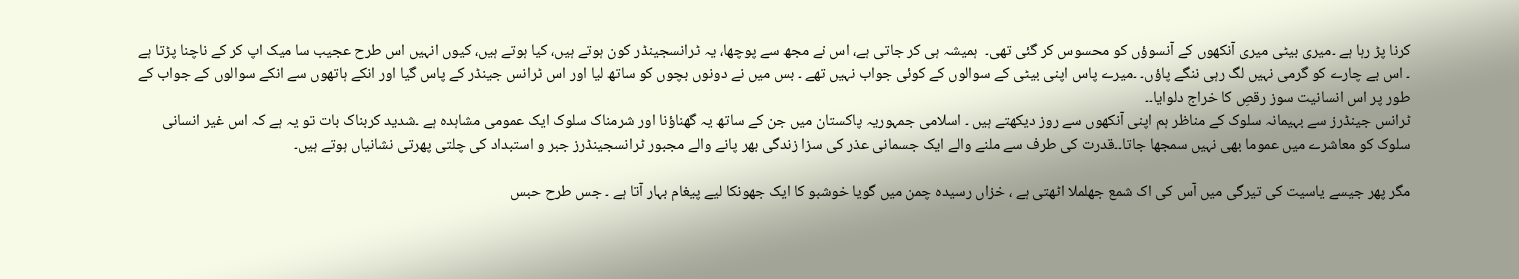کرنا پڑ رہا ہے ۔میری بیٹی میری آنکھوں کے آنسوؤں کو محسوس کر گئی تھی۔  ہمیشہ ہی کر جاتی ہے، اس نے مجھ سے پوچھا، یہ ٹرانسجینڈر کون ہوتے ہیں، کیا ہوتے ہیں، کیوں انہیں اس طرح عجیب سا میک اپ کر کے ناچنا پڑتا ہے ۔ اس بے چارے کو گرمی نہیں لگ رہی ننگے پاؤں۔ ۔میرے پاس اپنی بیٹی کے سوالوں کے کوئی جواب نہیں تھے ۔ بس میں نے دونوں بچوں کو ساتھ لیا اور اس ٹرانس جینڈر کے پاس گیا اور انکے ہاتھوں سے انکے سوالوں کے جواب کے طور پر اس انسانیت سوز رقصِ کا خراج دلوایا۔۔
ٹرانس جینڈرز سے بہیمانہ سلوک کے مناظر ہم اپنی آنکھوں سے روز دیکھتے ہیں ۔ اسلامی جمہوریہ پاکستان میں جن کے ساتھ یہ گھناؤنا اور شرمناک سلوک ایک عمومی مشاہدہ ہے ۔شدید کربناک بات تو یہ ہے کہ اس غیر انسانی سلوک کو معاشرے میں عموما بھی نہیں سمجھا جاتا۔۔قدرت کی طرف سے ملنے والے ایک جسمانی عذر کی سزا زندگی بھر پانے والے مجبور ٹرانسجینڈرز جبر و استبداد کی چلتی پھرتی نشانیاں ہوتے ہیں۔

مگر پھر جیسے یاسیت کی تیرگی میں آس کی اک شمع جھلملا اٹھتی ہے ، خزاں رسیدہ چمن میں گویا خوشبو کا ایک جھونکا لیے پیغام بہار آتا ہے ۔ جس طرح حبس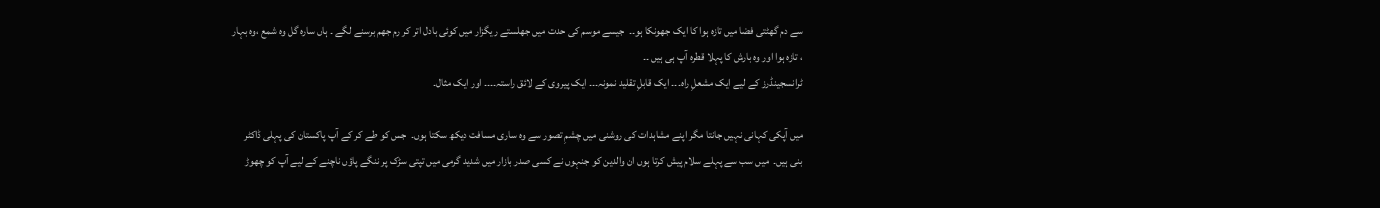سے دم گھٹتی فضا میں تازہ ہوا کا ایک جھونکا ہو۔۔  جیسے موسم کی حدت میں جھلستے ریگزار میں کوئی بادل اتر کر رم جھم برسنے لگے ۔ ہاں سارہ گل وہ شمع ،وہ بہار ، تازہ ہوا اور وہ بارش کا پہلا قطرہ آپ ہی ہیں ۔۔
ٹرانسجینڈرز کے لیے ایک مشعلِ راہ۔۔۔ ایک قابلِ تقلید نمونہ۔۔۔ ایک پیروی کے لائق راستہ۔۔۔۔ اور ایک مثال۔

میں آپکی کہانی نہیں جانتا مگر اپنے مشاہدات کی روشنی میں چشمِ تصور سے وہ ساری مسافت دیکھ سکتا ہوں۔  جس کو طے کر کے آپ پاکستان کی پہلی ڈاکٹر بنی ہیں۔  میں سب سے پہلے سلام پیش کرتا ہوں ان والدین کو جنہوں نے کسی صدر بازار میں شدید گرمی میں تپتی سڑک پر ننگے پاؤں ناچنے کے لیے آپ کو چھوڑ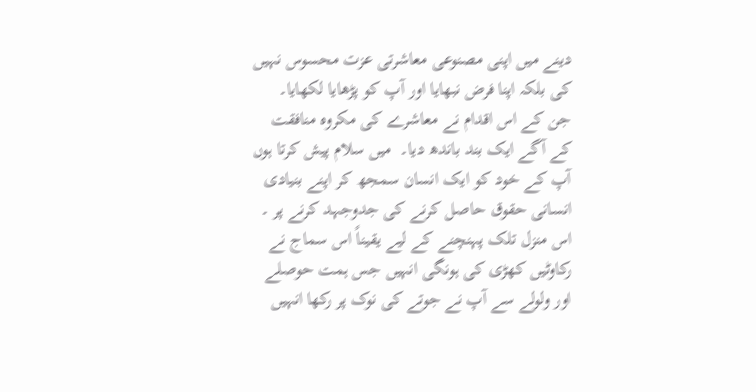دینے میں اپنی مصنوعی معاشرتی عزت محسوس نہیں کی بلکہ اپنا فرض نبھایا اور آپ کو پڑھایا لکھایا۔ جن کے اس اقدام نے معاشرے کی مکروہ منافقت کے آگے ایک بند باندھ دیا۔  میں سلام پیش کرتا ہوں آپ کے خود کو ایک انسان سمجھ کر اپنے بنیادی انسانی حقوق حاصل کرنے کی جدوجہد کرنے پر ۔ اس منزل تلک پہنچنے کے لیے یقیناً اس سماج نے رکاوٹیں کھڑی کی ہونگی انہیں جس ہمت حوصلے اور ولولے سے آپ نے جوتے کی نوک پر رکھا انہیں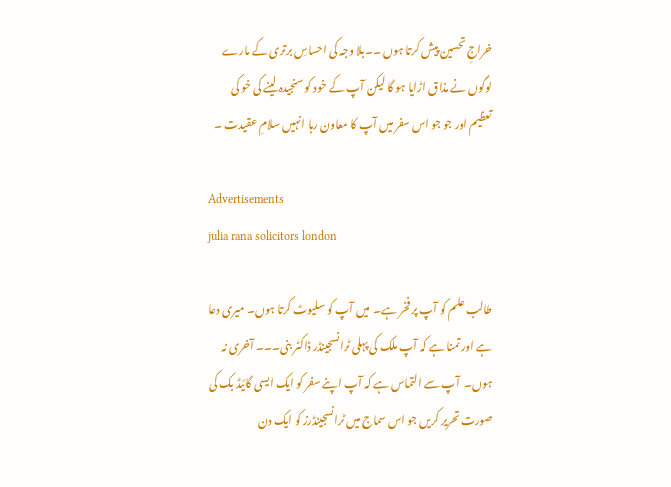خراجِ تحسین پیش کرتا ہوں ۔۔بلا وجہ کی احساسِ برتری کے مارے لوگوں نے مذاق اڑایا ہو گا لیکن آپ کے خود کو سنجیدہ لینے کی خو کی تعظیم اور جو جو اس سفر میں آپ کا معاون رہا انہیں سلامِ عقیدت ۔

Advertisements
julia rana solicitors london

طالب علم کو آپ پر فخر ہے۔  میں آپ کو سلیوٹ کرتا ہوں۔ میری دعا ہے اور تمنا ہے کہ آپ ملک کی پہلی ٹرانسجینڈر ڈاکٹر بنی۔۔۔ آخری نہ ہوں۔  آپ سے التماس ہے کہ آپ اپنے سفر کو ایک ایسی گائیڈ بک کی صورت تحریر کریں جو اس سماج میں ٹرانسجینڈرز کو ایک دن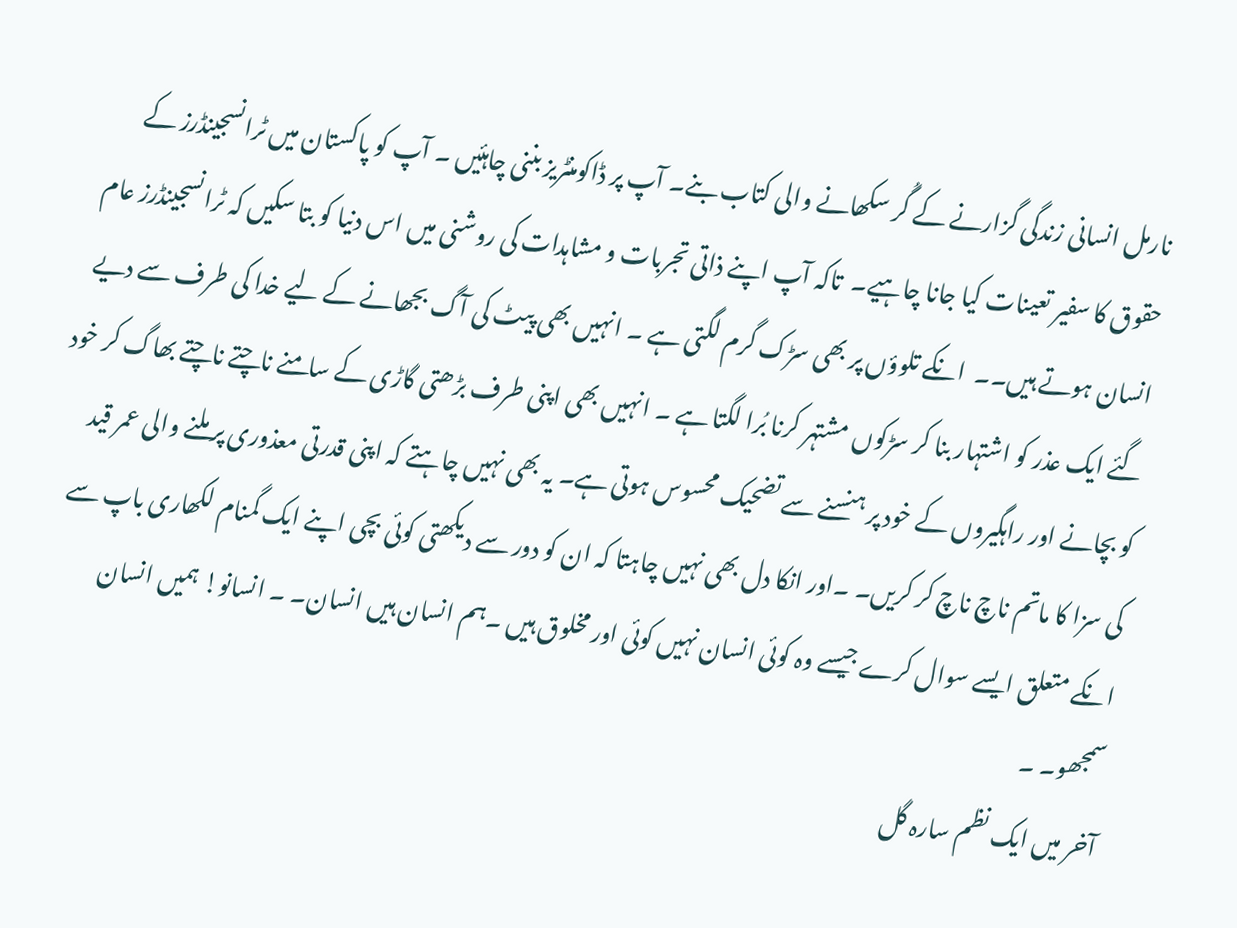نارمل انسانی زندگی گزارنے کے گُر سکھانے والی کتاب بنے۔ آپ پر ڈاکومنٹریز بننی چاہئیں ۔ آپ کو پاکستان میں ٹرانسجینڈرز کے حقوق کا سفیر تعینات کیا جانا چاہیے۔  تاکہ آپ اپنے ذاتی تجربات و مشاہدات کی روشنی میں اس دنیا کو بتا سکیں کہ ٹرانسجینڈرز عام انسان ہوتے ہیں۔۔  انکے تلوؤں پر بھی سڑک گرم لگتی ہے ۔ انہیں بھی پیٹ کی آگ بجھانے کے لیے خدا کی طرف سے دیے گئے ایک عذر کو اشتہار بنا کر سڑکوں مشتہر کرنا بُرا لگتا ہے ۔ انہیں بھی اپنی طرف بڑھتی گاڑی کے سامنے ناچتے ناچتے بھاگ کر خود کو بچانے اور راہگیروں کے خود پر ہنسنے سے تضحیک محسوس ہوتی ہے۔ یہ بھی نہیں چاہتے کہ اپنی قدرتی معذوری پر ملنے والی عمر قید کی سزا کا ماتم ناچ ناچ کر کریں۔ ۔اور انکا دل بھی نہیں چاہتا کہ ان کو دور سے دیکھتی کوئی بچی اپنے ایک گمنام لکھاری باپ سے انکے متعلق ایسے سوال کرے جیسے وہ کوئی انسان نہیں کوئی اور مخلوق ہیں ۔ہم انسان ہیں انسان۔ ۔ انسانو! ہمیں انسان سمجھو۔ ۔
آخر میں ایک نظم سارہ گل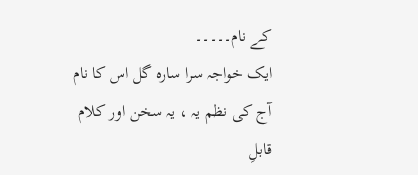کے نام۔۔۔۔۔
ایک خواجہ سرا سارہ گل اس کا نام
آج کی نظم یہ ، یہ سخن اور کلام
قابلِ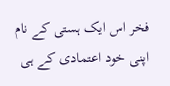فخر اس ایک ہستی کے نام
اپنی خود اعتمادی کے ہی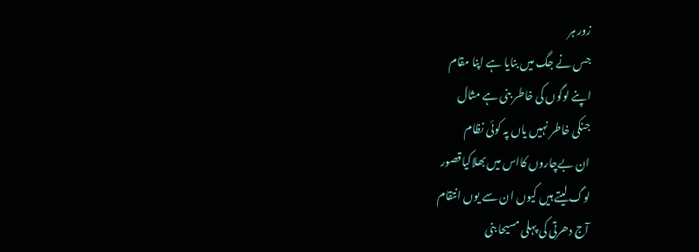زور ہر
جس نے جگ میں بنایا ہے اپنا مقام
اپنے لوگوں کی خاطر بنی ہے مثال
جنکی خاطر نہیں یاں پہ کوئی نظام
ان بےچاروں کااس میں بھلاکیاقصور
لوگ لیتے ہیں کیوں ان سے یوں انتقام
آج دھرتی کی پہلی مسیحا بنی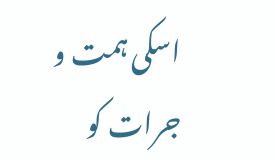اسکی ہمت و جرات کو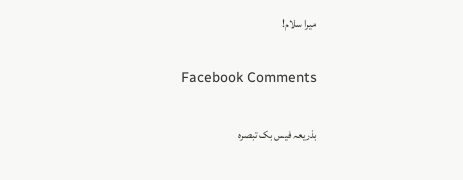میرا سلام!

Facebook Comments

بذریعہ فیس بک تبصرہ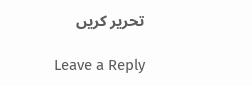تحریر کریں

Leave a Reply